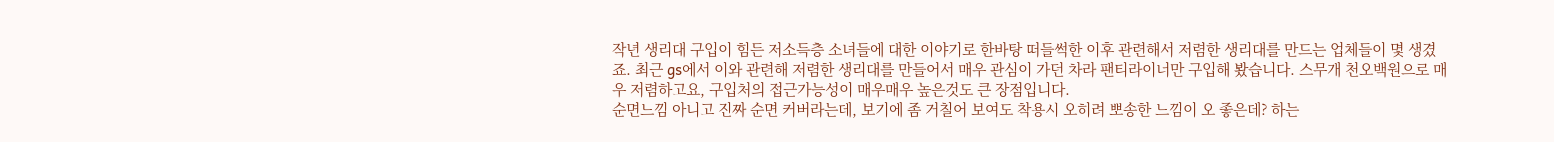작년 생리대 구입이 힘든 저소득층 소녀들에 대한 이야기로 한바탕 떠들썩한 이후 관련해서 저렴한 생리대를 만드는 업체들이 몇 생겼죠. 최근 gs에서 이와 관련해 저렴한 생리대를 만들어서 매우 관심이 가던 차라 팬티라이너만 구입해 봤습니다. 스무개 천오백원으로 매우 저렴하고요, 구입처의 접근가능성이 매우매우 높은것도 큰 장점입니다.
순면느낌 아니고 진짜 순면 커버라는데, 보기에 좀 거칠어 보여도 착용시 오히려 뽀송한 느낌이 오 좋은데? 하는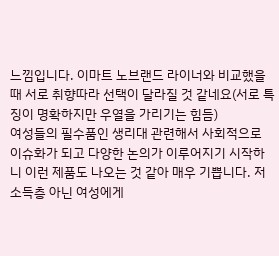느낌입니다. 이마트 노브랜드 라이너와 비교했을때 서로 취향따라 선택이 달라질 것 같네요(서로 특징이 명확하지만 우열을 가리기는 힘듬)
여성들의 필수품인 생리대 관련해서 사회적으로 이슈화가 되고 다양한 논의가 이루어지기 시작하니 이런 제품도 나오는 것 같아 매우 기쁩니다. 저소득층 아닌 여성에게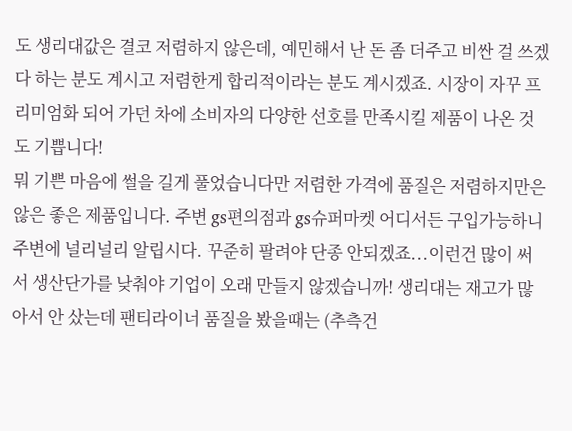도 생리대값은 결코 저렴하지 않은데, 예민해서 난 돈 좀 더주고 비싼 걸 쓰겠다 하는 분도 계시고 저렴한게 합리적이라는 분도 계시겠죠. 시장이 자꾸 프리미엄화 되어 가던 차에 소비자의 다양한 선호를 만족시킬 제품이 나온 것도 기쁩니다!
뭐 기쁜 마음에 썰을 길게 풀었습니다만 저렴한 가격에 품질은 저렴하지만은 않은 좋은 제품입니다. 주변 gs편의점과 gs슈퍼마켓 어디서든 구입가능하니 주변에 널리널리 알립시다. 꾸준히 팔려야 단종 안되겠죠...이런건 많이 써서 생산단가를 낮춰야 기업이 오래 만들지 않겠습니까! 생리대는 재고가 많아서 안 샀는데 팬티라이너 품질을 봤을때는 (추측건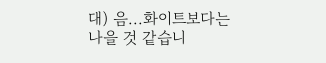대) 음...화이트보다는 나을 것 같습니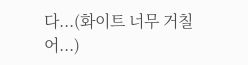다...(화이트 너무 거칠어...)